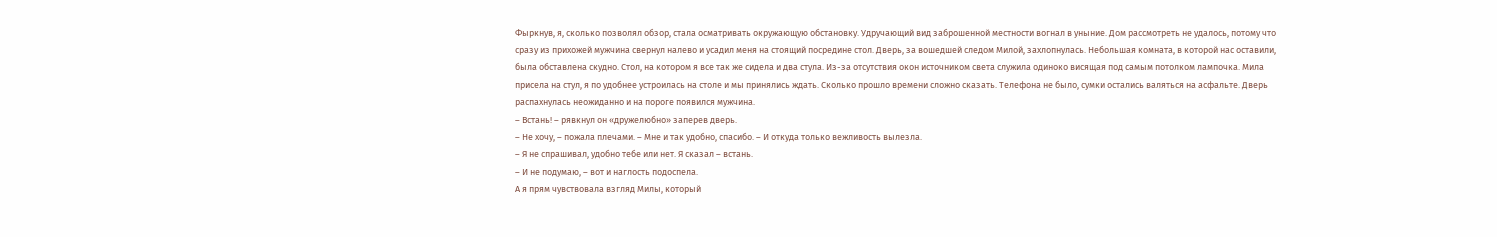Фыркнув, я, сколько позволял обзор, стала осматривать окружающую обстановку. Удручающий вид заброшенной местности вогнал в уныние. Дом рассмотреть не удалось, потому что сразу из прихожей мужчина свернул налево и усадил меня на стоящий посредине стол. Дверь, за вошедшей следом Милой, захлопнулась. Небольшая комната, в которой нас оставили, была обставлена скудно. Стол, на котором я все так же сидела и два стула. Из-за отсутствия окон источником света служила одиноко висящая под самым потолком лампочка. Мила присела на стул, я по удобнее устроилась на столе и мы принялись ждать. Сколько прошло времени сложно сказать. Телефона не было, сумки остались валяться на асфальте. Дверь распахнулась неожиданно и на пороге появился мужчина.
– Встань! – рявкнул он «дружелюбно» заперев дверь.
– Не хочу, – пожала плечами. – Мне и так удобно, спасибо. – И откуда только вежливость вылезла.
– Я не спрашивал, удобно тебе или нет. Я сказал – встань.
– И не подумаю, – вот и наглость подоспела.
А я прям чувствовала взгляд Милы, который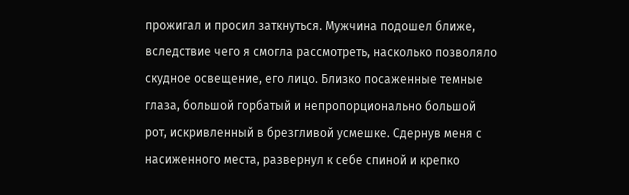прожигал и просил заткнуться. Мужчина подошел ближе, вследствие чего я смогла рассмотреть, насколько позволяло скудное освещение, его лицо. Близко посаженные темные глаза, большой горбатый и непропорционально большой рот, искривленный в брезгливой усмешке. Сдернув меня с насиженного места, развернул к себе спиной и крепко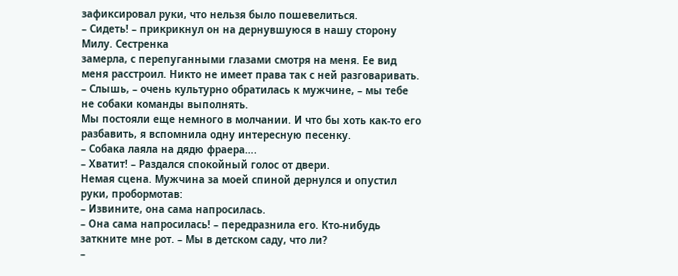зафиксировал руки, что нельзя было пошевелиться.
– Сидеть! – прикрикнул он на дернувшуюся в нашу сторону Милу. Сестренка
замерла, с перепуганными глазами смотря на меня. Ее вид меня расстроил. Никто не имеет права так с ней разговаривать.
– Слышь, – очень культурно обратилась к мужчине, – мы тебе не собаки команды выполнять.
Мы постояли еще немного в молчании. И что бы хоть как-то его разбавить, я вспомнила одну интересную песенку.
– Собака лаяла на дядю фраера….
– Хватит! – Раздался спокойный голос от двери.
Немая сцена. Мужчина за моей спиной дернулся и опустил руки, пробормотав:
– Извините, она сама напросилась.
– Она сама напросилась! – передразнила его. Кто-нибудь заткните мне рот. – Мы в детском саду, что ли?
–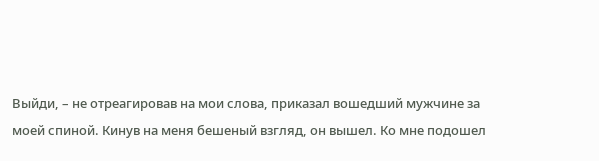Выйди, – не отреагировав на мои слова, приказал вошедший мужчине за
моей спиной. Кинув на меня бешеный взгляд, он вышел. Ко мне подошел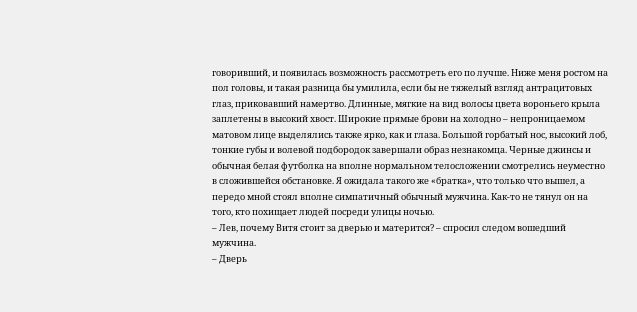говоривший, и появилась возможность рассмотреть его по лучше. Ниже меня ростом на пол головы, и такая разница бы умилила, если бы не тяжелый взгляд антрацитовых глаз, приковавший намертво. Длинные, мягкие на вид волосы цвета вороньего крыла заплетены в высокий хвост. Широкие прямые брови на холодно – непроницаемом матовом лице выделялись также ярко, как и глаза. Большой горбатый нос, высокий лоб, тонкие губы и волевой подбородок завершали образ незнакомца. Черные джинсы и обычная белая футболка на вполне нормальном телосложении смотрелись неуместно в сложившейся обстановке. Я ожидала такого же «братка», что только что вышел, а передо мной стоял вполне симпатичный обычный мужчина. Как-то не тянул он на того, кто похищает людей посреди улицы ночью.
– Лев, почему Витя стоит за дверью и матерится? – спросил следом вошедший мужчина.
– Дверь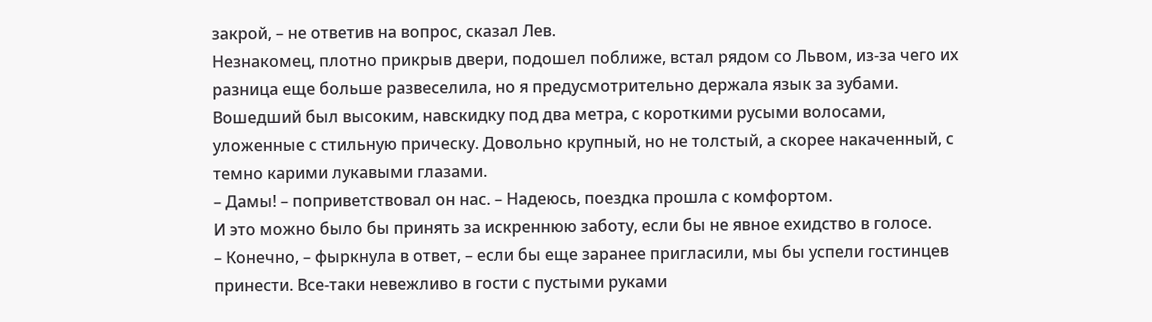закрой, – не ответив на вопрос, сказал Лев.
Незнакомец, плотно прикрыв двери, подошел поближе, встал рядом со Львом, из-за чего их разница еще больше развеселила, но я предусмотрительно держала язык за зубами.
Вошедший был высоким, навскидку под два метра, с короткими русыми волосами, уложенные с стильную прическу. Довольно крупный, но не толстый, а скорее накаченный, с темно карими лукавыми глазами.
– Дамы! – поприветствовал он нас. – Надеюсь, поездка прошла с комфортом.
И это можно было бы принять за искреннюю заботу, если бы не явное ехидство в голосе.
– Конечно, – фыркнула в ответ, – если бы еще заранее пригласили, мы бы успели гостинцев принести. Все-таки невежливо в гости с пустыми руками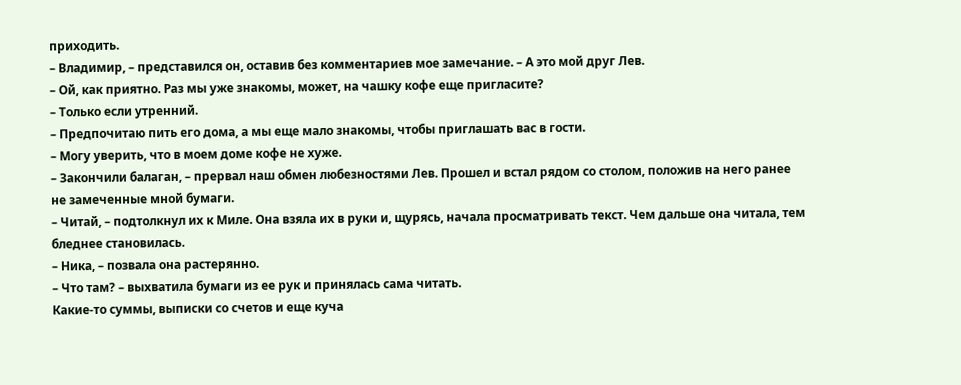приходить.
– Владимир, – представился он, оставив без комментариев мое замечание. – А это мой друг Лев.
– Ой, как приятно. Раз мы уже знакомы, может, на чашку кофе еще пригласите?
– Только если утренний.
– Предпочитаю пить его дома, а мы еще мало знакомы, чтобы приглашать вас в гости.
– Могу уверить, что в моем доме кофе не хуже.
– Закончили балаган, – прервал наш обмен любезностями Лев. Прошел и встал рядом со столом, положив на него ранее не замеченные мной бумаги.
– Читай, – подтолкнул их к Миле. Она взяла их в руки и, щурясь, начала просматривать текст. Чем дальше она читала, тем бледнее становилась.
– Ника, – позвала она растерянно.
– Что там? – выхватила бумаги из ее рук и принялась сама читать.
Какие-то суммы, выписки со счетов и еще куча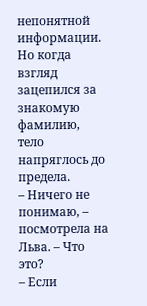непонятной информации. Но когда взгляд зацепился за знакомую фамилию, тело напряглось до предела.
– Ничего не понимаю, – посмотрела на Льва. – Что это?
– Если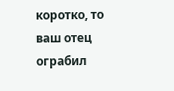коротко, то ваш отец ограбил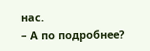нас.
– А по подробнее?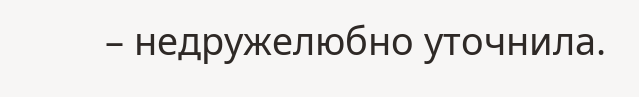– недружелюбно уточнила.